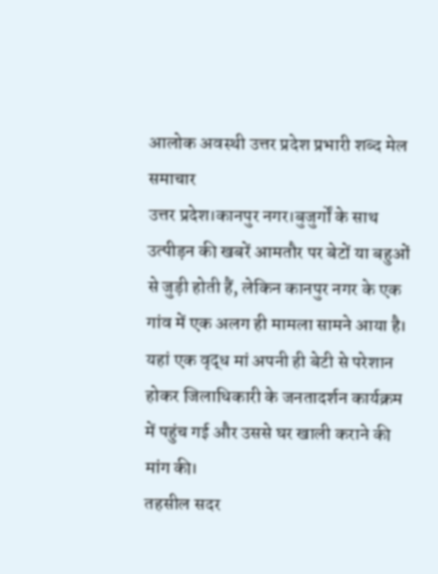आलोक अवस्थी उत्तर प्रदेश प्रभारी शब्द मेल समाचार
उत्तर प्रदेश।कानपुर नगर।बुजुर्गों के साथ उत्पीड़न की खबरें आमतौर पर बेटों या बहुओं से जुड़ी होती हैं, लेकिन कानपुर नगर के एक गांव में एक अलग ही मामला सामने आया है। यहां एक वृद्ध मां अपनी ही बेटी से परेशान होकर जिलाधिकारी के जनतादर्शन कार्यक्रम में पहुंच गई और उससे घर खाली कराने की मांग की।
तहसील सदर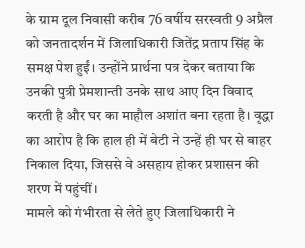के ग्राम दूल निवासी करीब 76 वर्षीय सरस्वती 9 अप्रैल को जनतादर्शन में जिलाधिकारी जितेंद्र प्रताप सिंह के समक्ष पेश हुईं। उन्होंने प्रार्थना पत्र देकर बताया कि उनकी पुत्री प्रेमशान्ती उनके साथ आए दिन विवाद करती है और घर का माहौल अशांत बना रहता है। वृद्धा का आरोप है कि हाल ही में बेटी ने उन्हें ही घर से बाहर निकाल दिया, जिससे वे असहाय होकर प्रशासन की शरण में पहुंचीं।
मामले को गंभीरता से लेते हुए जिलाधिकारी ने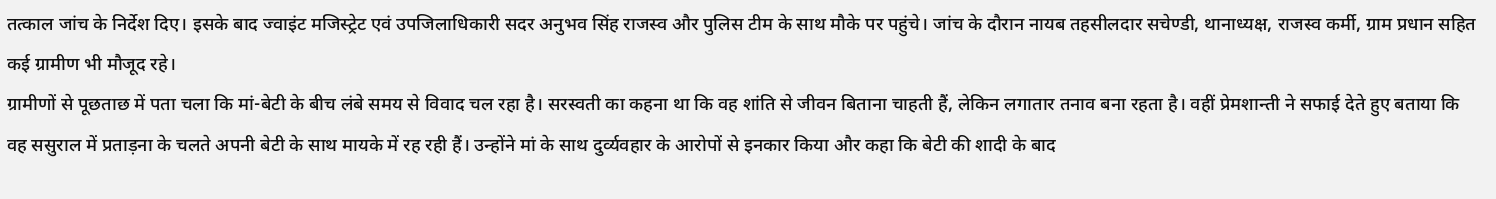तत्काल जांच के निर्देश दिए। इसके बाद ज्वाइंट मजिस्ट्रेट एवं उपजिलाधिकारी सदर अनुभव सिंह राजस्व और पुलिस टीम के साथ मौके पर पहुंचे। जांच के दौरान नायब तहसीलदार सचेण्डी, थानाध्यक्ष, राजस्व कर्मी, ग्राम प्रधान सहित कई ग्रामीण भी मौजूद रहे।
ग्रामीणों से पूछताछ में पता चला कि मां-बेटी के बीच लंबे समय से विवाद चल रहा है। सरस्वती का कहना था कि वह शांति से जीवन बिताना चाहती हैं, लेकिन लगातार तनाव बना रहता है। वहीं प्रेमशान्ती ने सफाई देते हुए बताया कि वह ससुराल में प्रताड़ना के चलते अपनी बेटी के साथ मायके में रह रही हैं। उन्होंने मां के साथ दुर्व्यवहार के आरोपों से इनकार किया और कहा कि बेटी की शादी के बाद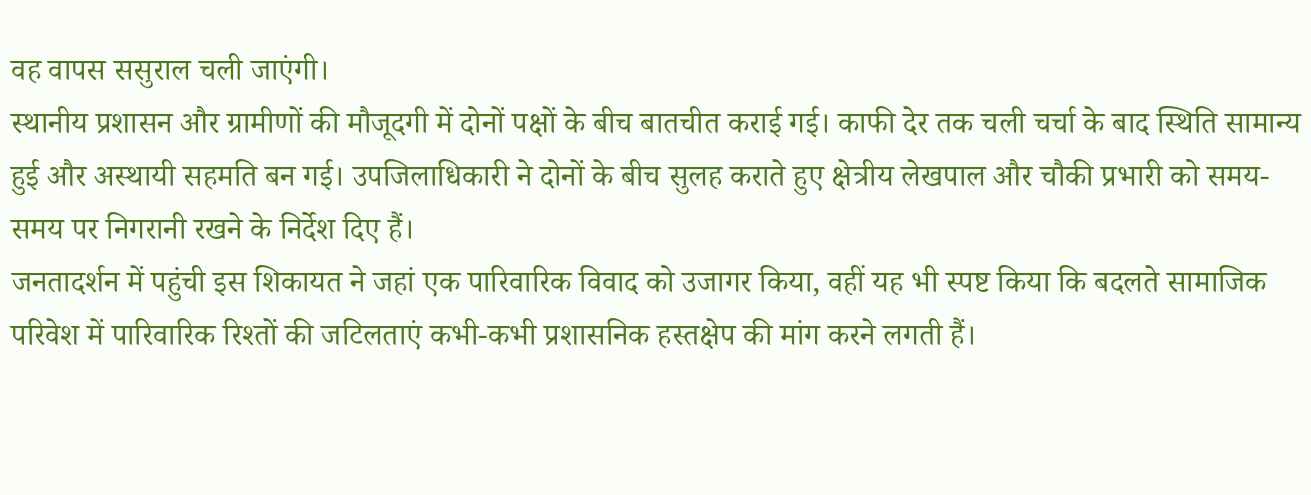वह वापस ससुराल चली जाएंगी।
स्थानीय प्रशासन और ग्रामीणों की मौजूदगी में दोनों पक्षों के बीच बातचीत कराई गई। काफी देर तक चली चर्चा के बाद स्थिति सामान्य हुई और अस्थायी सहमति बन गई। उपजिलाधिकारी ने दोनों के बीच सुलह कराते हुए क्षेत्रीय लेखपाल और चौकी प्रभारी को समय-समय पर निगरानी रखने के निर्देश दिए हैं।
जनतादर्शन में पहुंची इस शिकायत ने जहां एक पारिवारिक विवाद को उजागर किया, वहीं यह भी स्पष्ट किया कि बदलते सामाजिक परिवेश में पारिवारिक रिश्तों की जटिलताएं कभी-कभी प्रशासनिक हस्तक्षेप की मांग करने लगती हैं।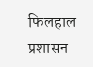फिलहाल प्रशासन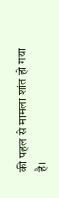की पहल से मामला शांत हो गया है।